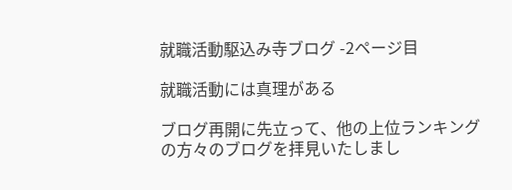就職活動駆込み寺ブログ -2ページ目

就職活動には真理がある

ブログ再開に先立って、他の上位ランキングの方々のブログを拝見いたしまし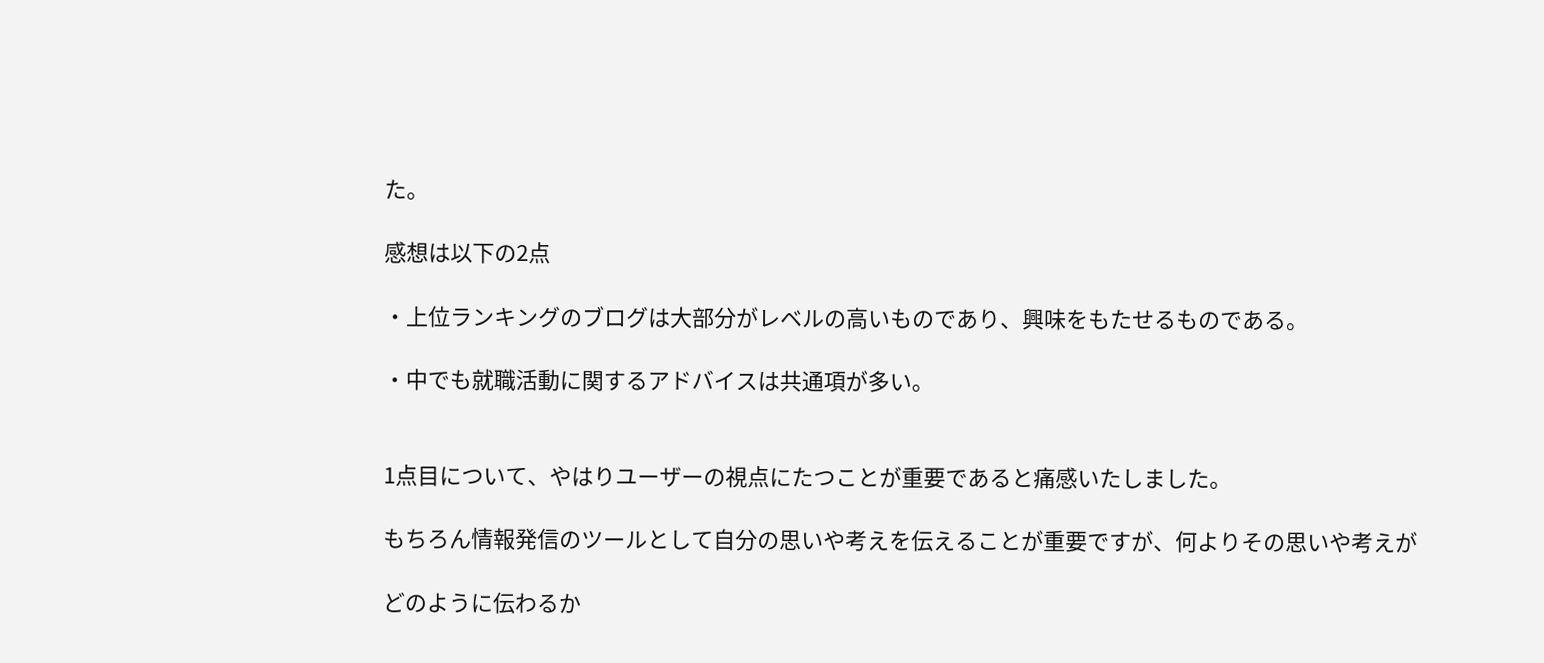た。

感想は以下の2点

・上位ランキングのブログは大部分がレベルの高いものであり、興味をもたせるものである。

・中でも就職活動に関するアドバイスは共通項が多い。


1点目について、やはりユーザーの視点にたつことが重要であると痛感いたしました。

もちろん情報発信のツールとして自分の思いや考えを伝えることが重要ですが、何よりその思いや考えが

どのように伝わるか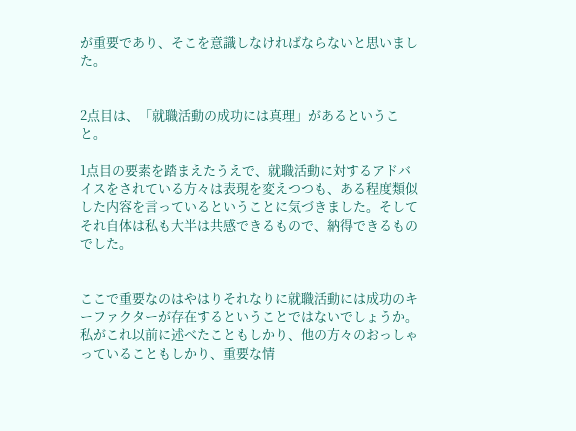が重要であり、そこを意識しなければならないと思いました。


2点目は、「就職活動の成功には真理」があるということ。

1点目の要素を踏まえたうえで、就職活動に対するアドバイスをされている方々は表現を変えつつも、ある程度類似した内容を言っているということに気づきました。そしてそれ自体は私も大半は共感できるもので、納得できるものでした。


ここで重要なのはやはりそれなりに就職活動には成功のキーファクターが存在するということではないでしょうか。私がこれ以前に述べたこともしかり、他の方々のおっしゃっていることもしかり、重要な情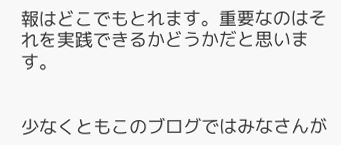報はどこでもとれます。重要なのはそれを実践できるかどうかだと思います。


少なくともこのブログではみなさんが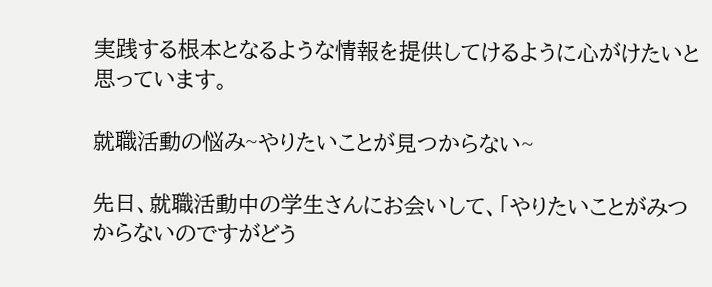実践する根本となるような情報を提供してけるように心がけたいと思っています。

就職活動の悩み~やりたいことが見つからない~

先日、就職活動中の学生さんにお会いして、「やりたいことがみつからないのですがどう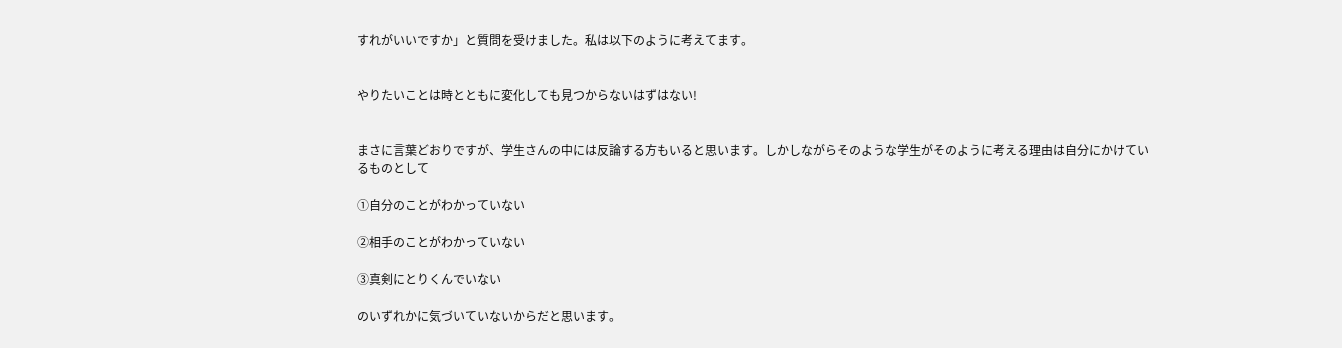すれがいいですか」と質問を受けました。私は以下のように考えてます。


やりたいことは時とともに変化しても見つからないはずはない!


まさに言葉どおりですが、学生さんの中には反論する方もいると思います。しかしながらそのような学生がそのように考える理由は自分にかけているものとして

①自分のことがわかっていない

②相手のことがわかっていない

③真剣にとりくんでいない

のいずれかに気づいていないからだと思います。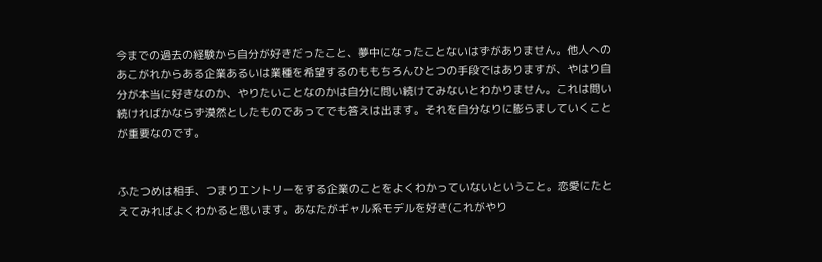今までの過去の経験から自分が好きだったこと、夢中になったことないはずがありません。他人へのあこがれからある企業あるいは業種を希望するのももちろんひとつの手段ではありますが、やはり自分が本当に好きなのか、やりたいことなのかは自分に問い続けてみないとわかりません。これは問い続ければかならず漠然としたものであってでも答えは出ます。それを自分なりに膨らましていくことが重要なのです。


ふたつめは相手、つまりエントリーをする企業のことをよくわかっていないということ。恋愛にたとえてみればよくわかると思います。あなたがギャル系モデルを好き(これがやり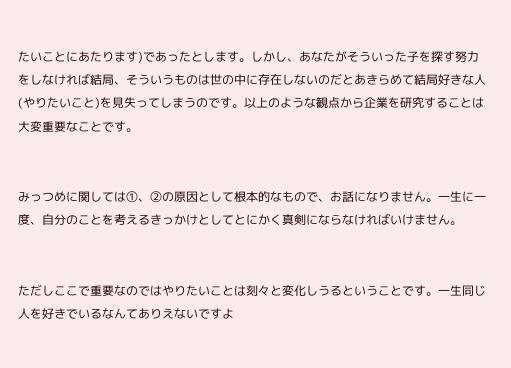たいことにあたります)であったとします。しかし、あなたがそういった子を探す努力をしなければ結局、そういうものは世の中に存在しないのだとあきらめて結局好きな人(やりたいこと)を見失ってしまうのです。以上のような観点から企業を研究することは大変重要なことです。


みっつめに関しては①、②の原因として根本的なもので、お話になりません。一生に一度、自分のことを考えるきっかけとしてとにかく真剣にならなければいけません。


ただしここで重要なのではやりたいことは刻々と変化しうるということです。一生同じ人を好きでいるなんてありえないですよ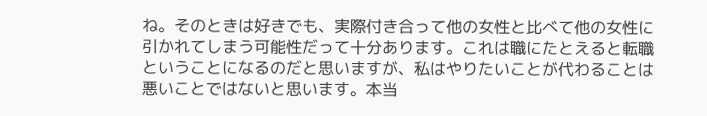ね。そのときは好きでも、実際付き合って他の女性と比べて他の女性に引かれてしまう可能性だって十分あります。これは職にたとえると転職ということになるのだと思いますが、私はやりたいことが代わることは悪いことではないと思います。本当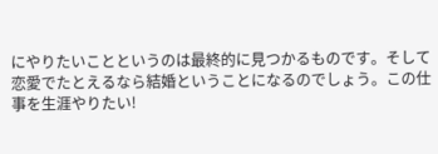にやりたいことというのは最終的に見つかるものです。そして恋愛でたとえるなら結婚ということになるのでしょう。この仕事を生涯やりたい!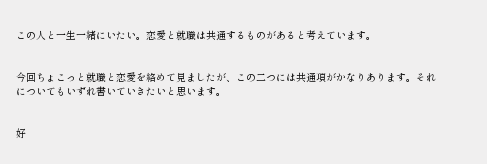この人と一生一緒にいたい。恋愛と就職は共通するものがあると考えています。


今回ちょこっと就職と恋愛を絡めて見ましたが、この二つには共通項がかなりあります。それについてもいずれ書いていきたいと思います。


好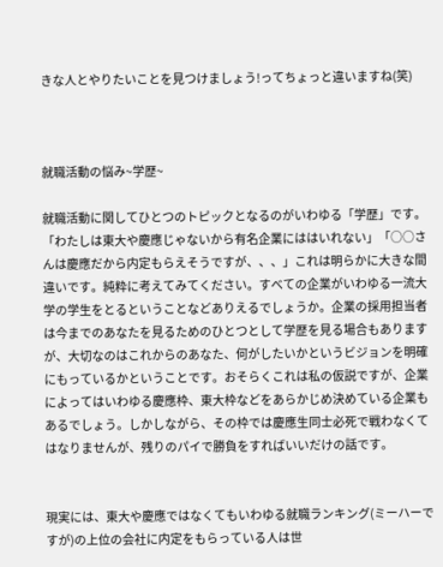きな人とやりたいことを見つけましょう!ってちょっと違いますね(笑)



就職活動の悩み~学歴~

就職活動に関してひとつのトピックとなるのがいわゆる「学歴」です。「わたしは東大や慶應じゃないから有名企業にははいれない」「○○さんは慶應だから内定もらえそうですが、、、」これは明らかに大きな間違いです。純粋に考えてみてください。すべての企業がいわゆる一流大学の学生をとるということなどありえるでしょうか。企業の採用担当者は今までのあなたを見るためのひとつとして学歴を見る場合もありますが、大切なのはこれからのあなた、何がしたいかというビジョンを明確にもっているかということです。おそらくこれは私の仮説ですが、企業によってはいわゆる慶應枠、東大枠などをあらかじめ決めている企業もあるでしょう。しかしながら、その枠では慶應生同士必死で戦わなくてはなりませんが、残りのパイで勝負をすればいいだけの話です。


現実には、東大や慶應ではなくてもいわゆる就職ランキング(ミーハーですが)の上位の会社に内定をもらっている人は世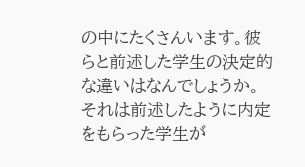の中にたくさんいます。彼らと前述した学生の決定的な違いはなんでしょうか。それは前述したように内定をもらった学生が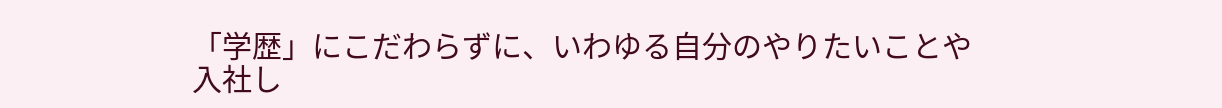「学歴」にこだわらずに、いわゆる自分のやりたいことや入社し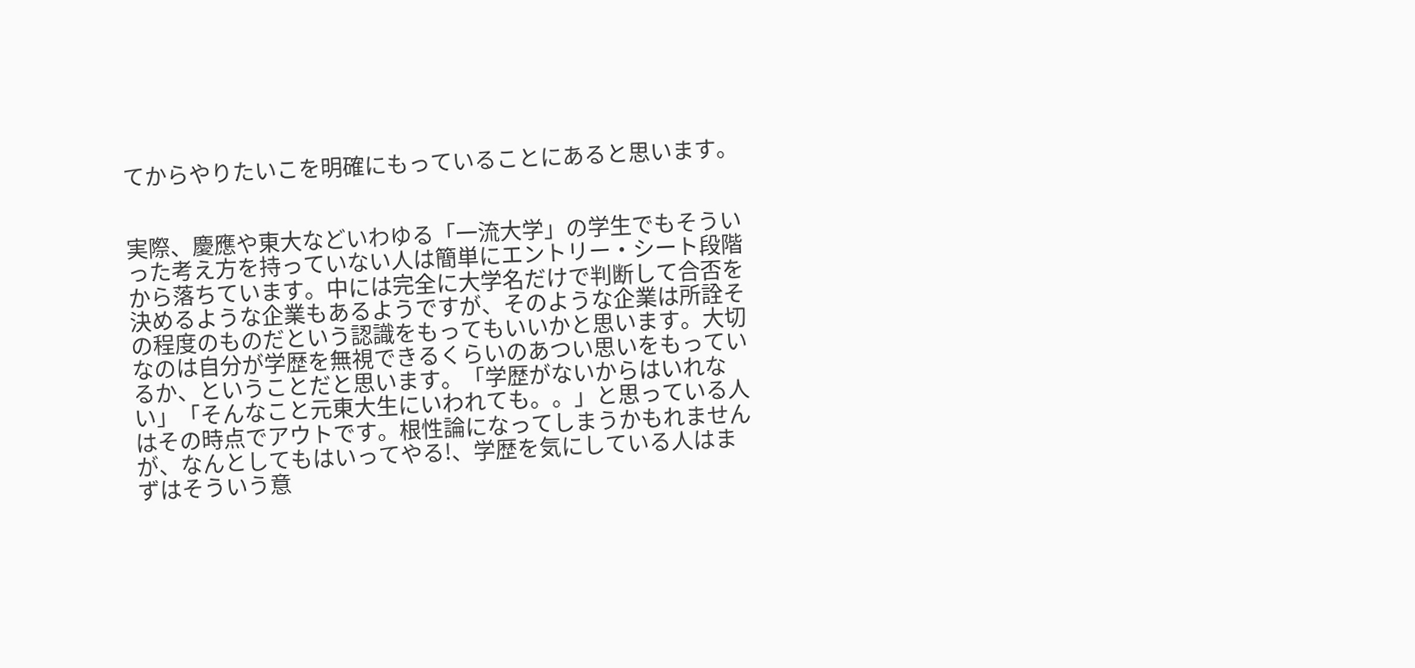てからやりたいこを明確にもっていることにあると思います。


実際、慶應や東大などいわゆる「一流大学」の学生でもそういった考え方を持っていない人は簡単にエントリー・シート段階から落ちています。中には完全に大学名だけで判断して合否を決めるような企業もあるようですが、そのような企業は所詮その程度のものだという認識をもってもいいかと思います。大切なのは自分が学歴を無視できるくらいのあつい思いをもっているか、ということだと思います。「学歴がないからはいれない」「そんなこと元東大生にいわれても。。」と思っている人はその時点でアウトです。根性論になってしまうかもれませんが、なんとしてもはいってやる!、学歴を気にしている人はまずはそういう意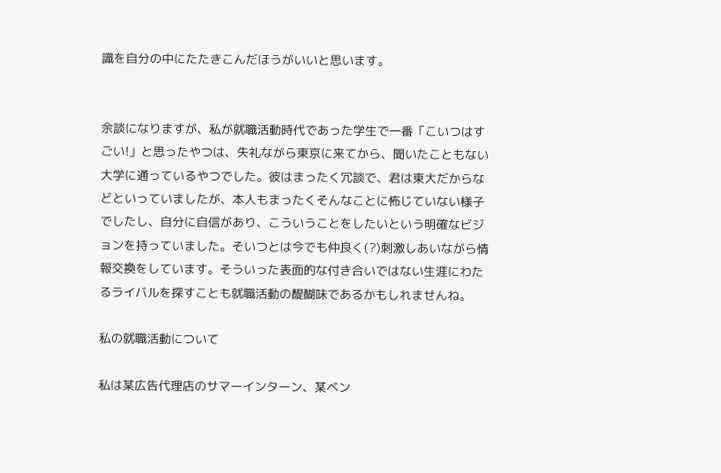識を自分の中にたたきこんだほうがいいと思います。


余談になりますが、私が就職活動時代であった学生で一番「こいつはすごい!」と思ったやつは、失礼ながら東京に来てから、聞いたこともない大学に通っているやつでした。彼はまったく冗談で、君は東大だからなどといっていましたが、本人もまったくそんなことに怖じていない様子でしたし、自分に自信があり、こういうことをしたいという明確なビジョンを持っていました。そいつとは今でも仲良く(?)刺激しあいながら情報交換をしています。そういった表面的な付き合いではない生涯にわたるライバルを探すことも就職活動の醍醐味であるかもしれませんね。

私の就職活動について

私は某広告代理店のサマーインターン、某ベン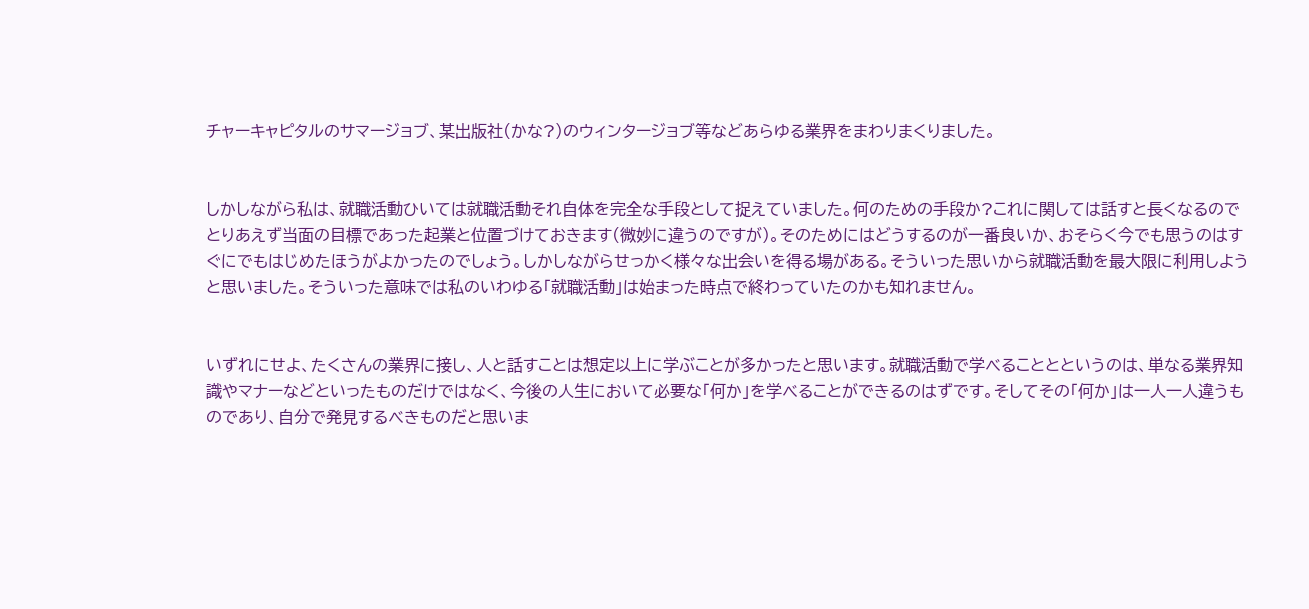チャーキャピタルのサマージョブ、某出版社(かな?)のウィンタージョブ等などあらゆる業界をまわりまくりました。


しかしながら私は、就職活動ひいては就職活動それ自体を完全な手段として捉えていました。何のための手段か?これに関しては話すと長くなるのでとりあえず当面の目標であった起業と位置づけておきます(微妙に違うのですが)。そのためにはどうするのが一番良いか、おそらく今でも思うのはすぐにでもはじめたほうがよかったのでしょう。しかしながらせっかく様々な出会いを得る場がある。そういった思いから就職活動を最大限に利用しようと思いました。そういった意味では私のいわゆる「就職活動」は始まった時点で終わっていたのかも知れません。


いずれにせよ、たくさんの業界に接し、人と話すことは想定以上に学ぶことが多かったと思います。就職活動で学べることとというのは、単なる業界知識やマナーなどといったものだけではなく、今後の人生において必要な「何か」を学べることができるのはずです。そしてその「何か」は一人一人違うものであり、自分で発見するべきものだと思いま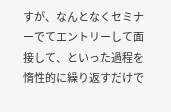すが、なんとなくセミナーでてエントリーして面接して、といった過程を惰性的に繰り返すだけで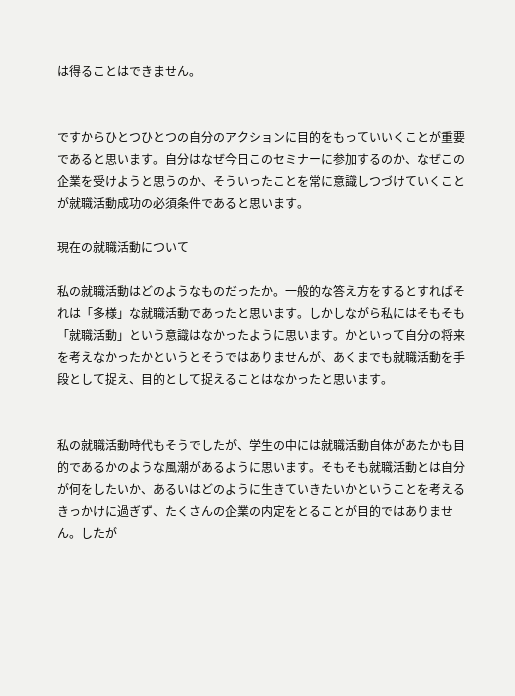は得ることはできません。


ですからひとつひとつの自分のアクションに目的をもっていいくことが重要であると思います。自分はなぜ今日このセミナーに参加するのか、なぜこの企業を受けようと思うのか、そういったことを常に意識しつづけていくことが就職活動成功の必須条件であると思います。

現在の就職活動について

私の就職活動はどのようなものだったか。一般的な答え方をするとすればそれは「多様」な就職活動であったと思います。しかしながら私にはそもそも「就職活動」という意識はなかったように思います。かといって自分の将来を考えなかったかというとそうではありませんが、あくまでも就職活動を手段として捉え、目的として捉えることはなかったと思います。


私の就職活動時代もそうでしたが、学生の中には就職活動自体があたかも目的であるかのような風潮があるように思います。そもそも就職活動とは自分が何をしたいか、あるいはどのように生きていきたいかということを考えるきっかけに過ぎず、たくさんの企業の内定をとることが目的ではありません。したが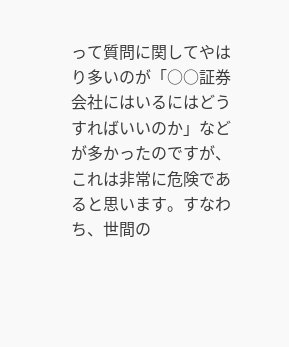って質問に関してやはり多いのが「○○証券会社にはいるにはどうすればいいのか」などが多かったのですが、これは非常に危険であると思います。すなわち、世間の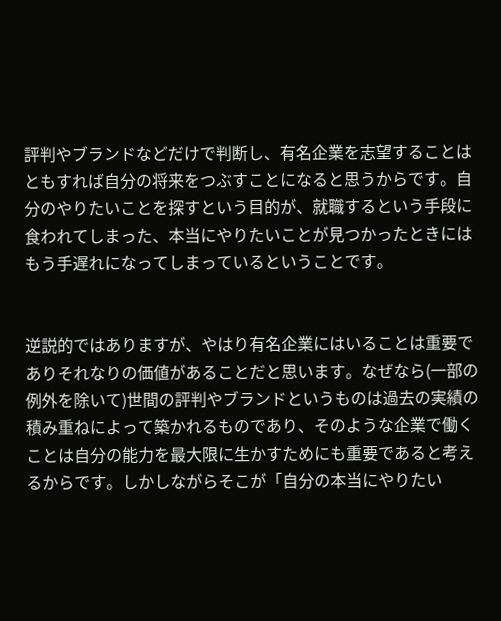評判やブランドなどだけで判断し、有名企業を志望することはともすれば自分の将来をつぶすことになると思うからです。自分のやりたいことを探すという目的が、就職するという手段に食われてしまった、本当にやりたいことが見つかったときにはもう手遅れになってしまっているということです。


逆説的ではありますが、やはり有名企業にはいることは重要でありそれなりの価値があることだと思います。なぜなら(一部の例外を除いて)世間の評判やブランドというものは過去の実績の積み重ねによって築かれるものであり、そのような企業で働くことは自分の能力を最大限に生かすためにも重要であると考えるからです。しかしながらそこが「自分の本当にやりたい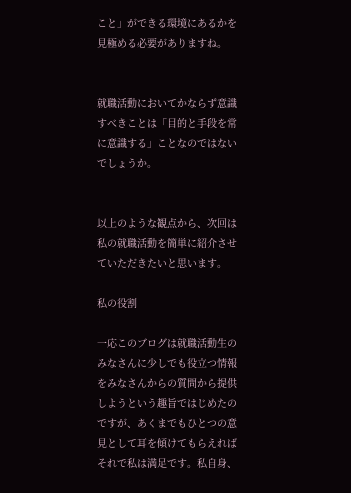こと」ができる環境にあるかを見極める必要がありますね。


就職活動においてかならず意識すべきことは「目的と手段を常に意識する」ことなのではないでしょうか。


以上のような観点から、次回は私の就職活動を簡単に紹介させていただきたいと思います。

私の役割

一応このブログは就職活動生のみなさんに少しでも役立つ情報をみなさんからの質問から提供しようという趣旨ではじめたのですが、あくまでもひとつの意見として耳を傾けてもらえればそれで私は満足です。私自身、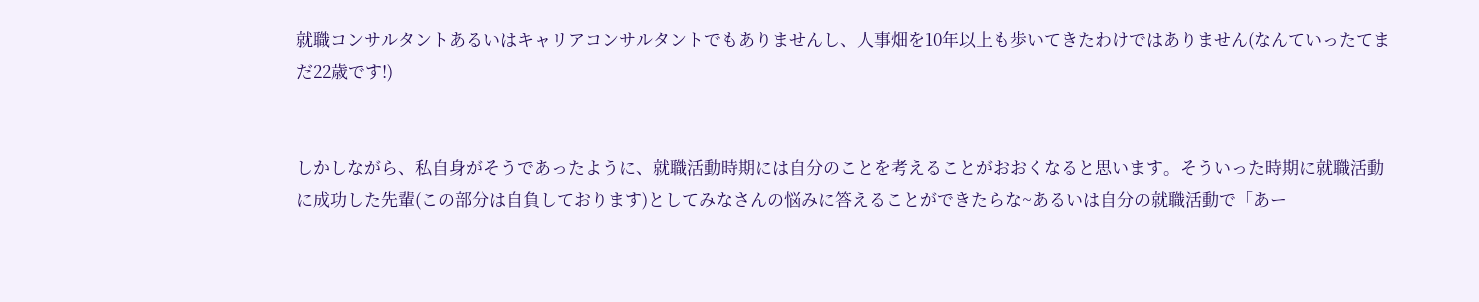就職コンサルタントあるいはキャリアコンサルタントでもありませんし、人事畑を10年以上も歩いてきたわけではありません(なんていったてまだ22歳です!)


しかしながら、私自身がそうであったように、就職活動時期には自分のことを考えることがおおくなると思います。そういった時期に就職活動に成功した先輩(この部分は自負しております)としてみなさんの悩みに答えることができたらな~あるいは自分の就職活動で「あー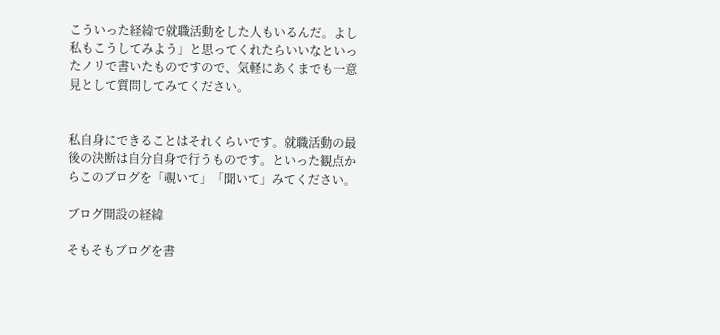こういった経緯で就職活動をした人もいるんだ。よし私もこうしてみよう」と思ってくれたらいいなといったノリで書いたものですので、気軽にあくまでも一意見として質問してみてください。


私自身にできることはそれくらいです。就職活動の最後の決断は自分自身で行うものです。といった観点からこのブログを「覗いて」「聞いて」みてください。

ブログ開設の経緯

そもそもブログを書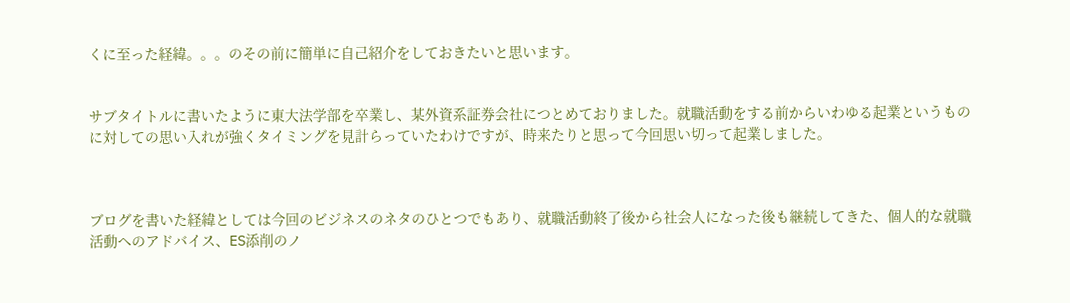くに至った経緯。。。のその前に簡単に自己紹介をしておきたいと思います。


サブタイトルに書いたように東大法学部を卒業し、某外資系証券会社につとめておりました。就職活動をする前からいわゆる起業というものに対しての思い入れが強くタイミングを見計らっていたわけですが、時来たりと思って今回思い切って起業しました。



ブログを書いた経緯としては今回のビジネスのネタのひとつでもあり、就職活動終了後から社会人になった後も継続してきた、個人的な就職活動へのアドバイス、ES添削のノ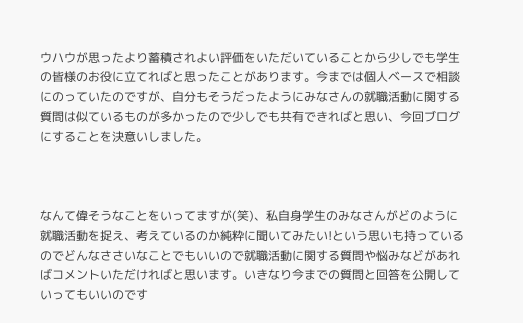ウハウが思ったより蓄積されよい評価をいただいていることから少しでも学生の皆様のお役に立てればと思ったことがあります。今までは個人ベースで相談にのっていたのですが、自分もそうだったようにみなさんの就職活動に関する質問は似ているものが多かったので少しでも共有できればと思い、今回ブログにすることを決意いしました。



なんて偉そうなことをいってますが(笑)、私自身学生のみなさんがどのように就職活動を捉え、考えているのか純粋に聞いてみたい!という思いも持っているのでどんなささいなことでもいいので就職活動に関する質問や悩みなどがあればコメントいただければと思います。いきなり今までの質問と回答を公開していってもいいのです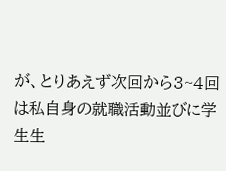が、とりあえず次回から3~4回は私自身の就職活動並びに学生生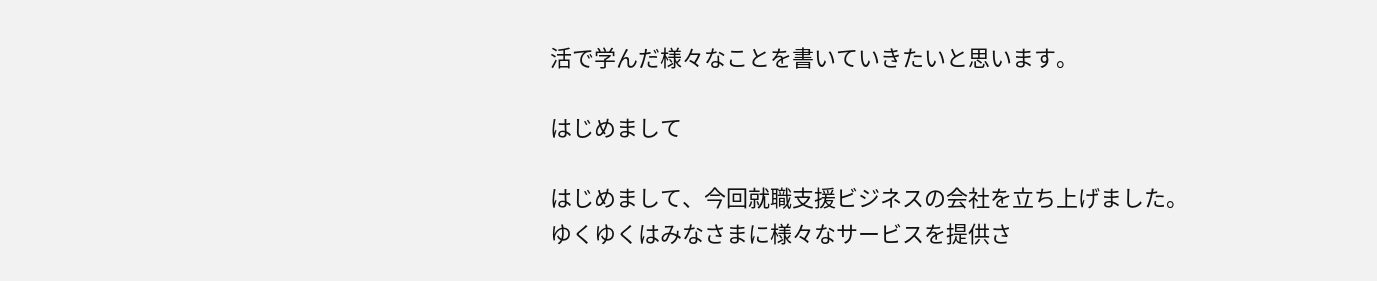活で学んだ様々なことを書いていきたいと思います。

はじめまして

はじめまして、今回就職支援ビジネスの会社を立ち上げました。
ゆくゆくはみなさまに様々なサービスを提供さ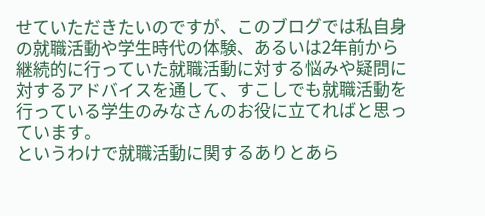せていただきたいのですが、このブログでは私自身の就職活動や学生時代の体験、あるいは2年前から継続的に行っていた就職活動に対する悩みや疑問に対するアドバイスを通して、すこしでも就職活動を行っている学生のみなさんのお役に立てればと思っています。
というわけで就職活動に関するありとあら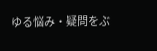ゆる悩み・疑問をぶ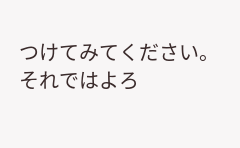つけてみてください。それではよろ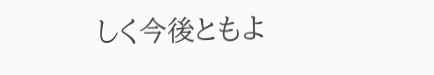しく今後ともよ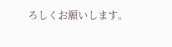ろしくお願いします。